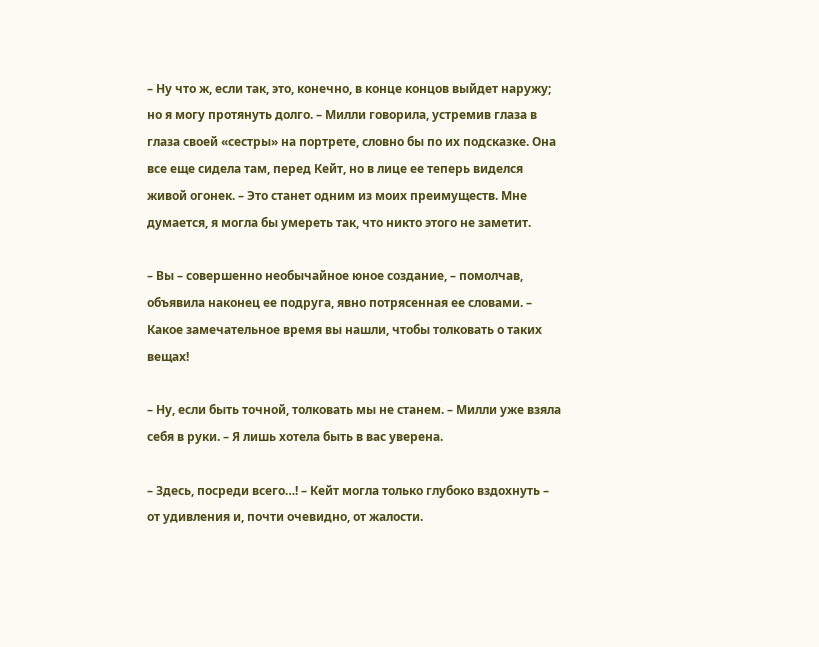– Ну что ж, если так, это, конечно, в конце концов выйдет наружу; но я могу протянуть долго. – Милли говорила, устремив глаза в глаза своей «сестры» на портрете, словно бы по их подсказке. Она все еще сидела там, перед Кейт, но в лице ее теперь виделся живой огонек. – Это станет одним из моих преимуществ. Мне думается, я могла бы умереть так, что никто этого не заметит.

– Вы – совершенно необычайное юное создание, – помолчав, объявила наконец ее подруга, явно потрясенная ее словами. – Какое замечательное время вы нашли, чтобы толковать о таких вещах!

– Ну, если быть точной, толковать мы не станем. – Милли уже взяла себя в руки. – Я лишь хотела быть в вас уверена.

– Здесь, посреди всего…! – Кейт могла только глубоко вздохнуть – от удивления и, почти очевидно, от жалости.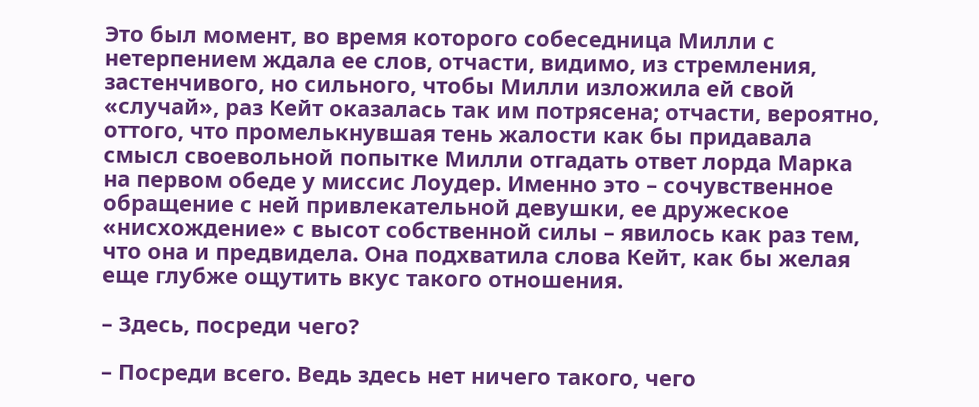Это был момент, во время которого собеседница Милли с нетерпением ждала ее слов, отчасти, видимо, из стремления, застенчивого, но сильного, чтобы Милли изложила ей свой «случай», раз Кейт оказалась так им потрясена; отчасти, вероятно, оттого, что промелькнувшая тень жалости как бы придавала смысл своевольной попытке Милли отгадать ответ лорда Марка на первом обеде у миссис Лоудер. Именно это – сочувственное обращение с ней привлекательной девушки, ее дружеское «нисхождение» с высот собственной силы – явилось как раз тем, что она и предвидела. Она подхватила слова Кейт, как бы желая еще глубже ощутить вкус такого отношения.

– Здесь, посреди чего?

– Посреди всего. Ведь здесь нет ничего такого, чего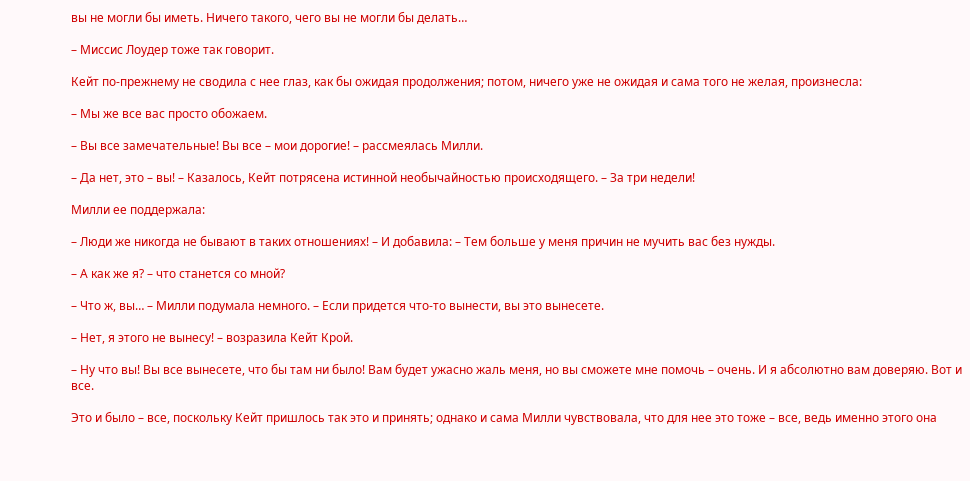вы не могли бы иметь. Ничего такого, чего вы не могли бы делать…

– Миссис Лоудер тоже так говорит.

Кейт по-прежнему не сводила с нее глаз, как бы ожидая продолжения; потом, ничего уже не ожидая и сама того не желая, произнесла:

– Мы же все вас просто обожаем.

– Вы все замечательные! Вы все – мои дорогие! – рассмеялась Милли.

– Да нет, это – вы! – Казалось, Кейт потрясена истинной необычайностью происходящего. – За три недели!

Милли ее поддержала:

– Люди же никогда не бывают в таких отношениях! – И добавила: – Тем больше у меня причин не мучить вас без нужды.

– А как же я? – что станется со мной?

– Что ж, вы… – Милли подумала немного. – Если придется что-то вынести, вы это вынесете.

– Нет, я этого не вынесу! – возразила Кейт Крой.

– Ну что вы! Вы все вынесете, что бы там ни было! Вам будет ужасно жаль меня, но вы сможете мне помочь – очень. И я абсолютно вам доверяю. Вот и все.

Это и было – все, поскольку Кейт пришлось так это и принять; однако и сама Милли чувствовала, что для нее это тоже – все, ведь именно этого она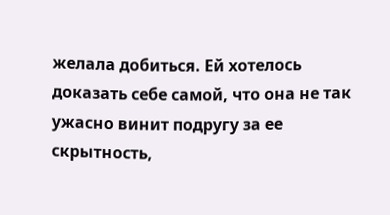желала добиться. Ей хотелось доказать себе самой, что она не так ужасно винит подругу за ее скрытность,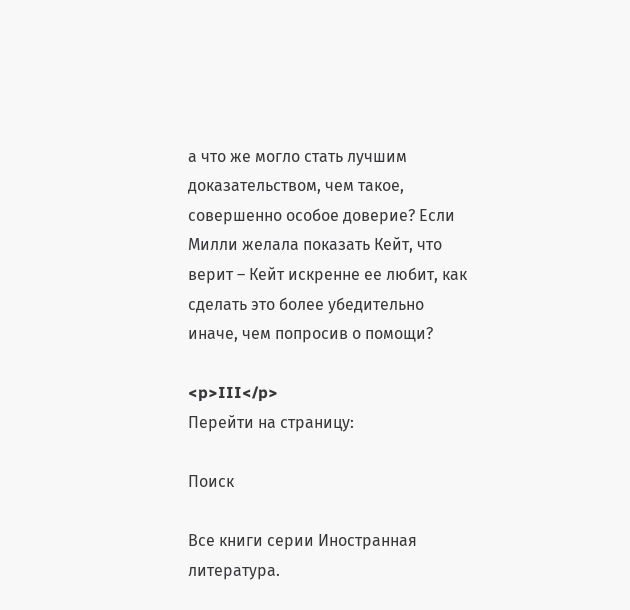а что же могло стать лучшим доказательством, чем такое, совершенно особое доверие? Если Милли желала показать Кейт, что верит – Кейт искренне ее любит, как сделать это более убедительно иначе, чем попросив о помощи?

<p>III</p>
Перейти на страницу:

Поиск

Все книги серии Иностранная литература.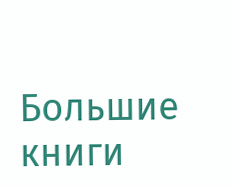Большие книги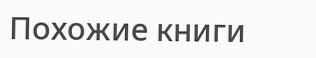Похожие книги